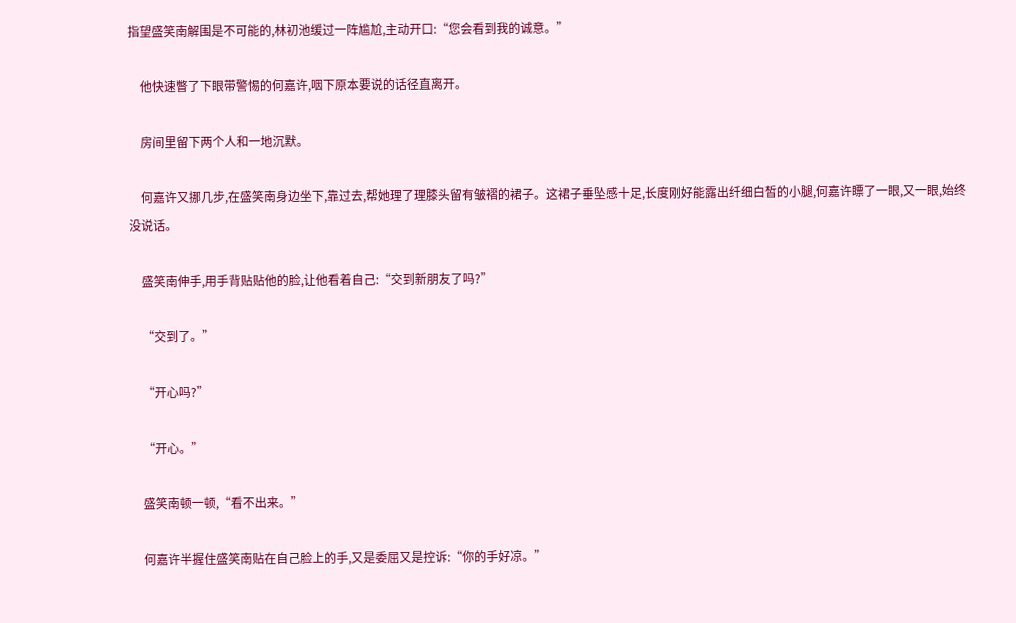指望盛笑南解围是不可能的,林初池缓过一阵尴尬,主动开口:“您会看到我的诚意。”

    他快速瞥了下眼带警惕的何嘉许,咽下原本要说的话径直离开。

    房间里留下两个人和一地沉默。

    何嘉许又挪几步,在盛笑南身边坐下,靠过去,帮她理了理膝头留有皱褶的裙子。这裙子垂坠感十足,长度刚好能露出纤细白皙的小腿,何嘉许瞟了一眼,又一眼,始终没说话。

    盛笑南伸手,用手背贴贴他的脸,让他看着自己:“交到新朋友了吗?”

    “交到了。”

    “开心吗?”

    “开心。”

    盛笑南顿一顿,“看不出来。”

    何嘉许半握住盛笑南贴在自己脸上的手,又是委屈又是控诉:“你的手好凉。”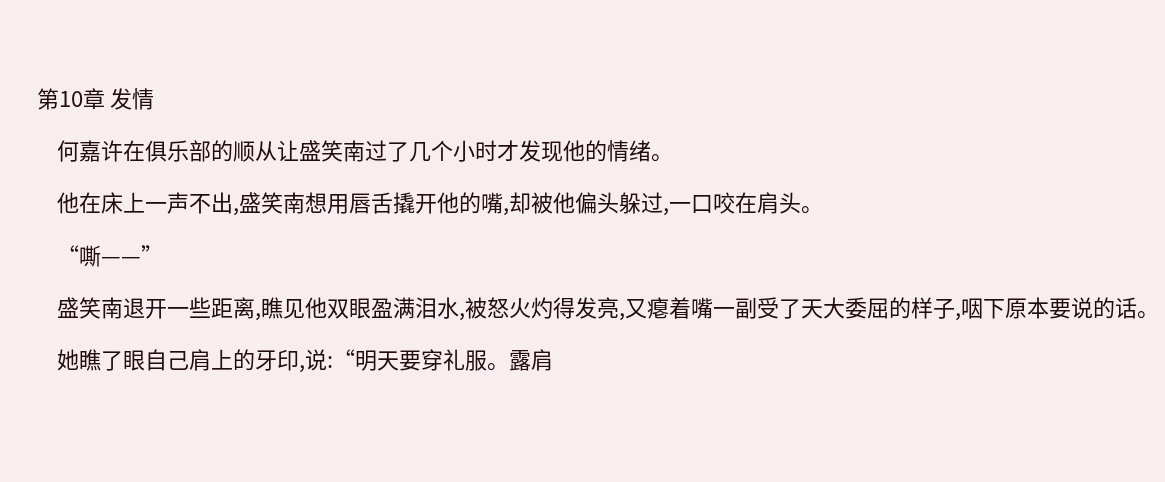第10章 发情

    何嘉许在俱乐部的顺从让盛笑南过了几个小时才发现他的情绪。

    他在床上一声不出,盛笑南想用唇舌撬开他的嘴,却被他偏头躲过,一口咬在肩头。

    “嘶——”

    盛笑南退开一些距离,瞧见他双眼盈满泪水,被怒火灼得发亮,又瘪着嘴一副受了天大委屈的样子,咽下原本要说的话。

    她瞧了眼自己肩上的牙印,说:“明天要穿礼服。露肩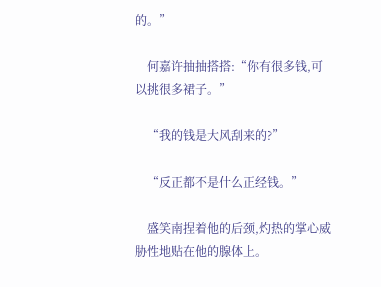的。”

    何嘉许抽抽搭搭:“你有很多钱,可以挑很多裙子。”

    “我的钱是大风刮来的?”

    “反正都不是什么正经钱。”

    盛笑南捏着他的后颈,灼热的掌心威胁性地贴在他的腺体上。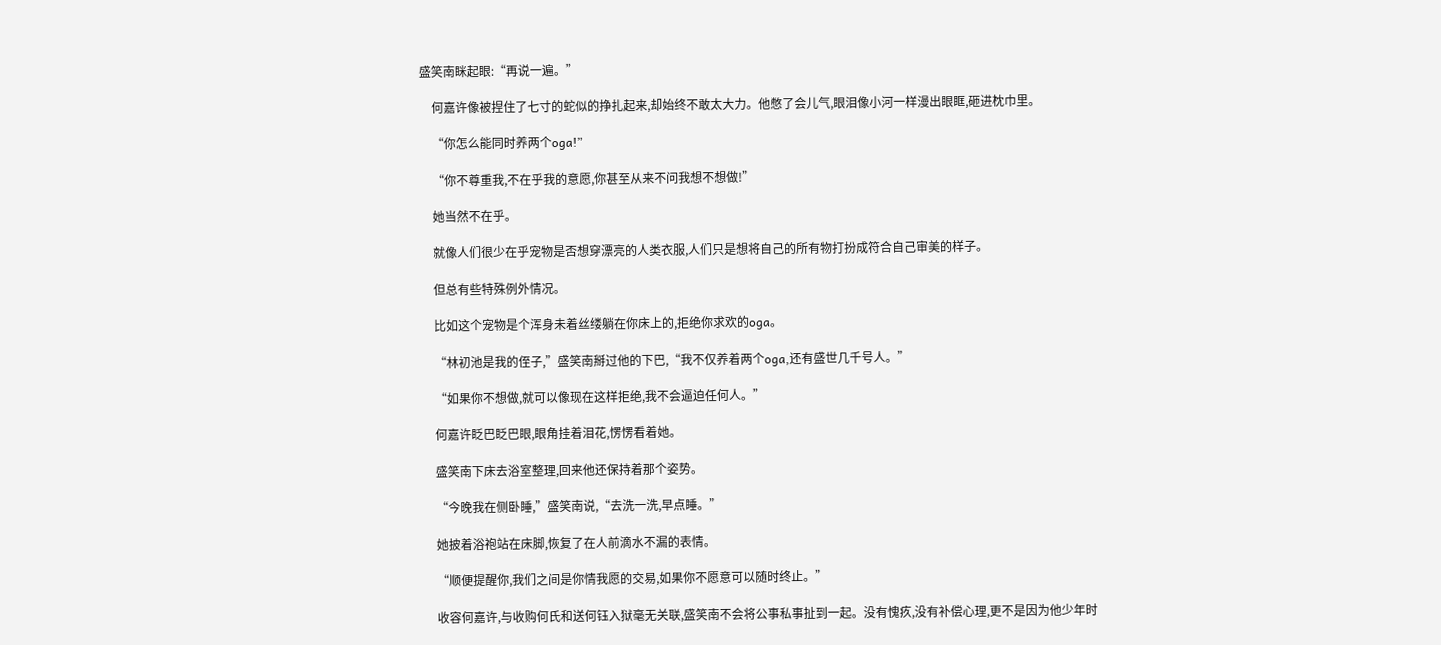盛笑南眯起眼:“再说一遍。”

    何嘉许像被捏住了七寸的蛇似的挣扎起来,却始终不敢太大力。他憋了会儿气,眼泪像小河一样漫出眼眶,砸进枕巾里。

    “你怎么能同时养两个oga!”

    “你不尊重我,不在乎我的意愿,你甚至从来不问我想不想做!”

    她当然不在乎。

    就像人们很少在乎宠物是否想穿漂亮的人类衣服,人们只是想将自己的所有物打扮成符合自己审美的样子。

    但总有些特殊例外情况。

    比如这个宠物是个浑身未着丝缕躺在你床上的,拒绝你求欢的oga。

    “林初池是我的侄子,”盛笑南掰过他的下巴,“我不仅养着两个oga,还有盛世几千号人。”

    “如果你不想做,就可以像现在这样拒绝,我不会逼迫任何人。”

    何嘉许眨巴眨巴眼,眼角挂着泪花,愣愣看着她。

    盛笑南下床去浴室整理,回来他还保持着那个姿势。

    “今晚我在侧卧睡,”盛笑南说,“去洗一洗,早点睡。”

    她披着浴袍站在床脚,恢复了在人前滴水不漏的表情。

    “顺便提醒你,我们之间是你情我愿的交易,如果你不愿意可以随时终止。”

    收容何嘉许,与收购何氏和送何钰入狱毫无关联,盛笑南不会将公事私事扯到一起。没有愧疚,没有补偿心理,更不是因为他少年时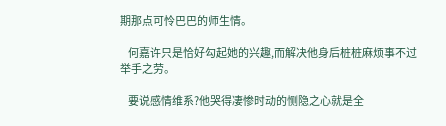期那点可怜巴巴的师生情。

    何嘉许只是恰好勾起她的兴趣,而解决他身后桩桩麻烦事不过举手之劳。

    要说感情维系?他哭得凄惨时动的恻隐之心就是全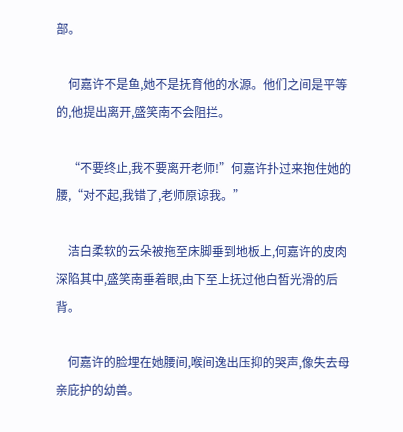部。

    何嘉许不是鱼,她不是抚育他的水源。他们之间是平等的,他提出离开,盛笑南不会阻拦。

    “不要终止,我不要离开老师!”何嘉许扑过来抱住她的腰,“对不起,我错了,老师原谅我。”

    洁白柔软的云朵被拖至床脚垂到地板上,何嘉许的皮肉深陷其中,盛笑南垂着眼,由下至上抚过他白皙光滑的后背。

    何嘉许的脸埋在她腰间,喉间逸出压抑的哭声,像失去母亲庇护的幼兽。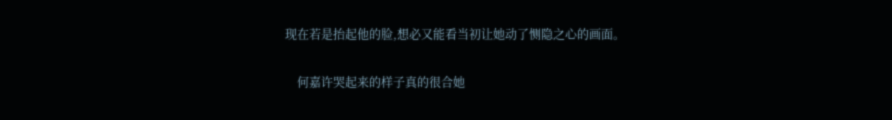现在若是抬起他的脸,想必又能看当初让她动了恻隐之心的画面。

    何嘉许哭起来的样子真的很合她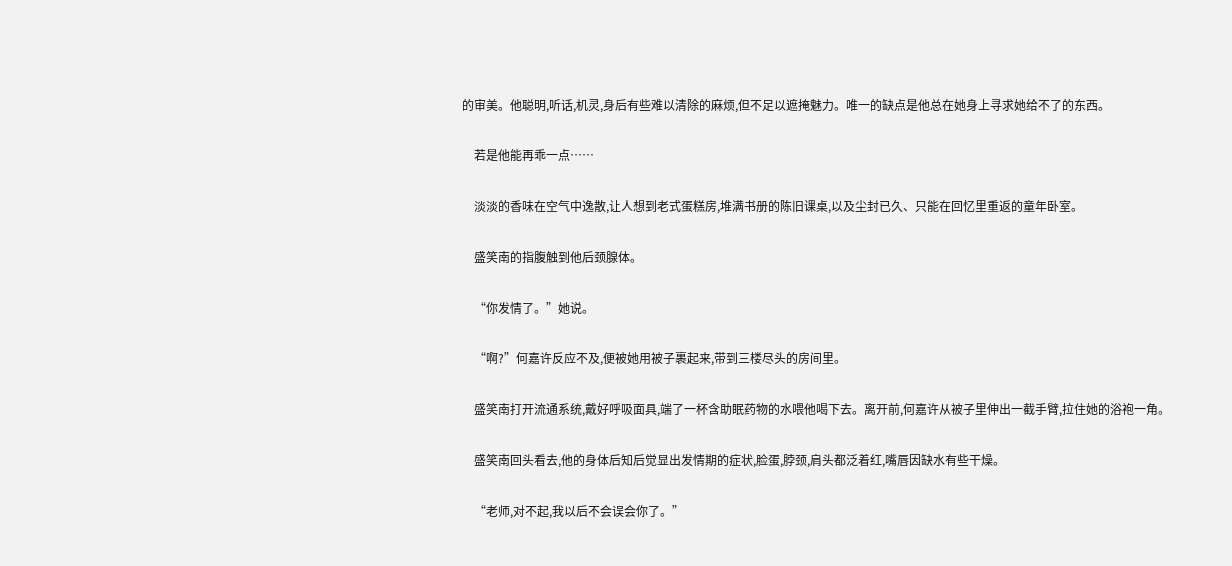的审美。他聪明,听话,机灵,身后有些难以清除的麻烦,但不足以遮掩魅力。唯一的缺点是他总在她身上寻求她给不了的东西。

    若是他能再乖一点……

    淡淡的香味在空气中逸散,让人想到老式蛋糕房,堆满书册的陈旧课桌,以及尘封已久、只能在回忆里重返的童年卧室。

    盛笑南的指腹触到他后颈腺体。

    “你发情了。”她说。

    “啊?”何嘉许反应不及,便被她用被子裹起来,带到三楼尽头的房间里。

    盛笑南打开流通系统,戴好呼吸面具,端了一杯含助眠药物的水喂他喝下去。离开前,何嘉许从被子里伸出一截手臂,拉住她的浴袍一角。

    盛笑南回头看去,他的身体后知后觉显出发情期的症状,脸蛋,脖颈,肩头都泛着红,嘴唇因缺水有些干燥。

    “老师,对不起,我以后不会误会你了。”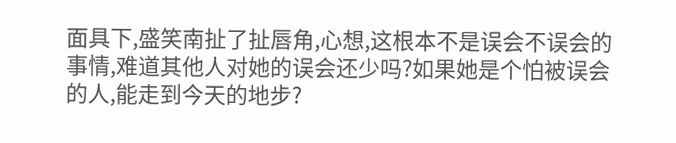面具下,盛笑南扯了扯唇角,心想,这根本不是误会不误会的事情,难道其他人对她的误会还少吗?如果她是个怕被误会的人,能走到今天的地步?